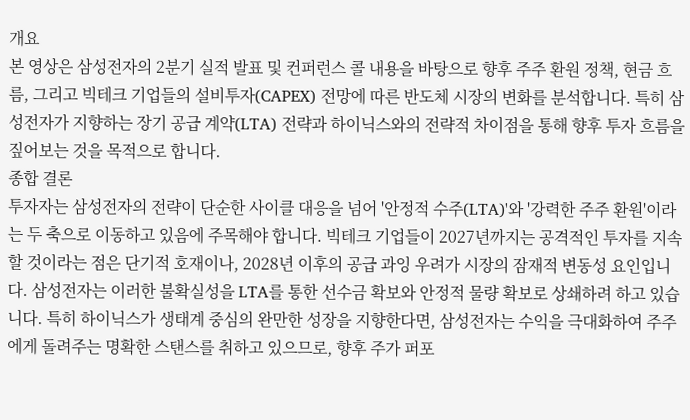개요
본 영상은 삼성전자의 2분기 실적 발표 및 컨퍼런스 콜 내용을 바탕으로 향후 주주 환원 정책, 현금 흐름, 그리고 빅테크 기업들의 설비투자(CAPEX) 전망에 따른 반도체 시장의 변화를 분석합니다. 특히 삼성전자가 지향하는 장기 공급 계약(LTA) 전략과 하이닉스와의 전략적 차이점을 통해 향후 투자 흐름을 짚어보는 것을 목적으로 합니다.
종합 결론
투자자는 삼성전자의 전략이 단순한 사이클 대응을 넘어 '안정적 수주(LTA)'와 '강력한 주주 환원'이라는 두 축으로 이동하고 있음에 주목해야 합니다. 빅테크 기업들이 2027년까지는 공격적인 투자를 지속할 것이라는 점은 단기적 호재이나, 2028년 이후의 공급 과잉 우려가 시장의 잠재적 변동성 요인입니다. 삼성전자는 이러한 불확실성을 LTA를 통한 선수금 확보와 안정적 물량 확보로 상쇄하려 하고 있습니다. 특히 하이닉스가 생태계 중심의 완만한 성장을 지향한다면, 삼성전자는 수익을 극대화하여 주주에게 돌려주는 명확한 스탠스를 취하고 있으므로, 향후 주가 퍼포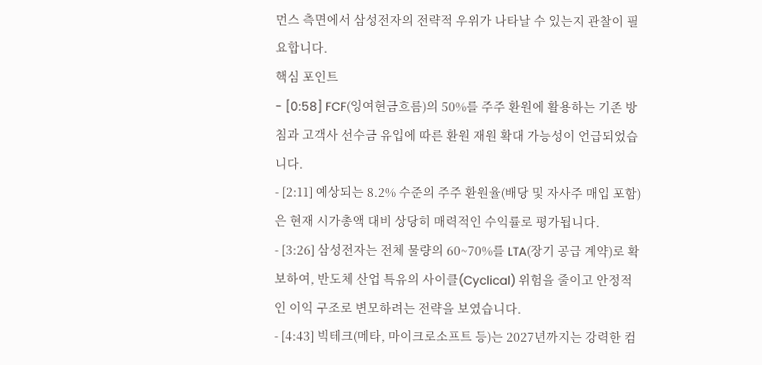먼스 측면에서 삼성전자의 전략적 우위가 나타날 수 있는지 관찰이 필요합니다.
핵심 포인트
- [0:58] FCF(잉여현금흐름)의 50%를 주주 환원에 활용하는 기존 방침과 고객사 선수금 유입에 따른 환원 재원 확대 가능성이 언급되었습니다.
- [2:11] 예상되는 8.2% 수준의 주주 환원율(배당 및 자사주 매입 포함)은 현재 시가총액 대비 상당히 매력적인 수익률로 평가됩니다.
- [3:26] 삼성전자는 전체 물량의 60~70%를 LTA(장기 공급 계약)로 확보하여, 반도체 산업 특유의 사이클(Cyclical) 위험을 줄이고 안정적인 이익 구조로 변모하려는 전략을 보였습니다.
- [4:43] 빅테크(메타, 마이크로소프트 등)는 2027년까지는 강력한 컴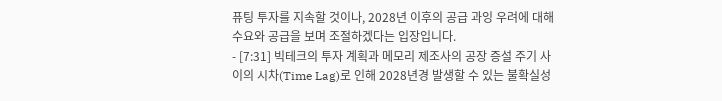퓨팅 투자를 지속할 것이나, 2028년 이후의 공급 과잉 우려에 대해 수요와 공급을 보며 조절하겠다는 입장입니다.
- [7:31] 빅테크의 투자 계획과 메모리 제조사의 공장 증설 주기 사이의 시차(Time Lag)로 인해 2028년경 발생할 수 있는 불확실성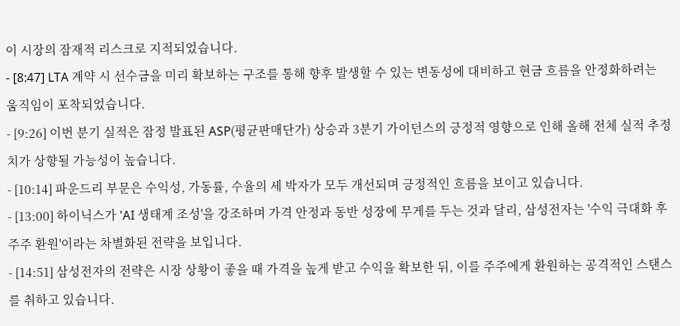이 시장의 잠재적 리스크로 지적되었습니다.
- [8:47] LTA 계약 시 선수금을 미리 확보하는 구조를 통해 향후 발생할 수 있는 변동성에 대비하고 현금 흐름을 안정화하려는 움직임이 포착되었습니다.
- [9:26] 이번 분기 실적은 잠정 발표된 ASP(평균판매단가) 상승과 3분기 가이던스의 긍정적 영향으로 인해 올해 전체 실적 추정치가 상향될 가능성이 높습니다.
- [10:14] 파운드리 부문은 수익성, 가동률, 수율의 세 박자가 모두 개선되며 긍정적인 흐름을 보이고 있습니다.
- [13:00] 하이닉스가 'AI 생태계 조성'을 강조하며 가격 안정과 동반 성장에 무게를 두는 것과 달리, 삼성전자는 '수익 극대화 후 주주 환원'이라는 차별화된 전략을 보입니다.
- [14:51] 삼성전자의 전략은 시장 상황이 좋을 때 가격을 높게 받고 수익을 확보한 뒤, 이를 주주에게 환원하는 공격적인 스탠스를 취하고 있습니다.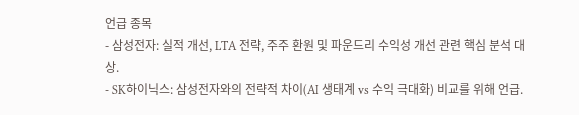언급 종목
- 삼성전자: 실적 개선, LTA 전략, 주주 환원 및 파운드리 수익성 개선 관련 핵심 분석 대상.
- SK하이닉스: 삼성전자와의 전략적 차이(AI 생태계 vs 수익 극대화) 비교를 위해 언급.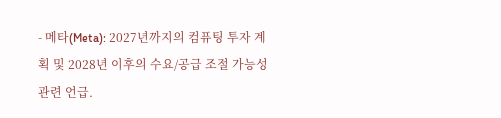- 메타(Meta): 2027년까지의 컴퓨팅 투자 계획 및 2028년 이후의 수요/공급 조절 가능성 관련 언급.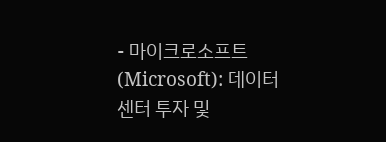- 마이크로소프트(Microsoft): 데이터 센터 투자 및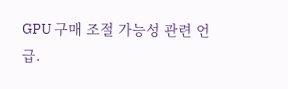GPU 구매 조절 가능성 관련 언급.